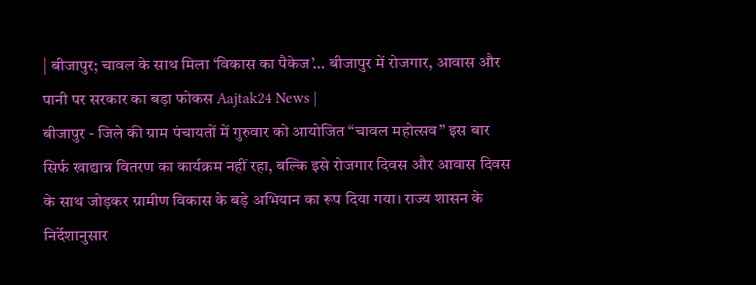| बीजापुर; चावल के साथ मिला ‘विकास का पैकेज’… बीजापुर में रोजगार, आवास और पानी पर सरकार का बड़ा फोकस Aajtak24 News |
बीजापुर - जिले की ग्राम पंचायतों में गुरुवार को आयोजित “चावल महोत्सव” इस बार सिर्फ खाद्यान्न वितरण का कार्यक्रम नहीं रहा, बल्कि इसे रोजगार दिवस और आवास दिवस के साथ जोड़कर ग्रामीण विकास के बड़े अभियान का रूप दिया गया। राज्य शासन के निर्देशानुसार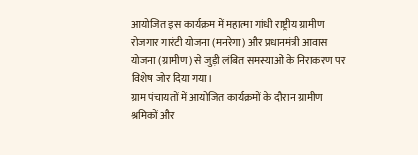आयोजित इस कार्यक्रम में महात्मा गांधी राष्ट्रीय ग्रामीण रोजगार गारंटी योजना (मनरेगा) और प्रधानमंत्री आवास योजना (ग्रामीण) से जुड़ी लंबित समस्याओं के निराकरण पर विशेष जोर दिया गया।
ग्राम पंचायतों में आयोजित कार्यक्रमों के दौरान ग्रामीण श्रमिकों और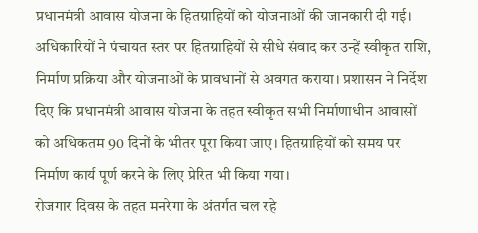प्रधानमंत्री आवास योजना के हितग्राहियों को योजनाओं की जानकारी दी गई। अधिकारियों ने पंचायत स्तर पर हितग्राहियों से सीधे संवाद कर उन्हें स्वीकृत राशि, निर्माण प्रक्रिया और योजनाओं के प्रावधानों से अवगत कराया। प्रशासन ने निर्देश दिए कि प्रधानमंत्री आवास योजना के तहत स्वीकृत सभी निर्माणाधीन आवासों को अधिकतम 90 दिनों के भीतर पूरा किया जाए। हितग्राहियों को समय पर निर्माण कार्य पूर्ण करने के लिए प्रेरित भी किया गया।
रोजगार दिवस के तहत मनरेगा के अंतर्गत चल रहे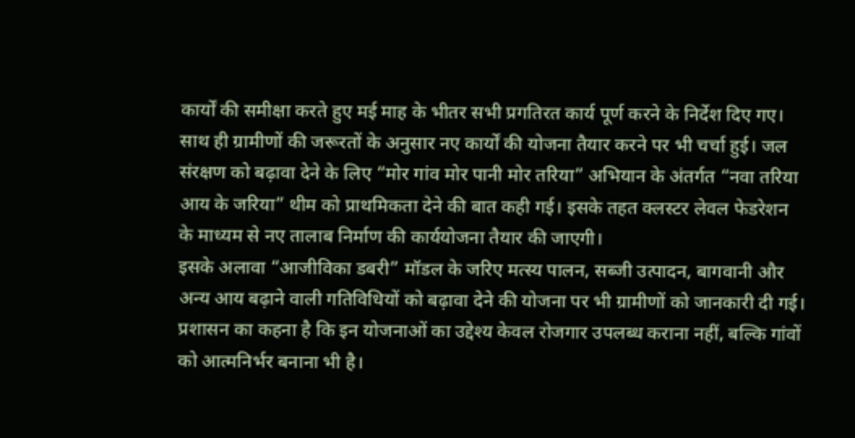कार्यों की समीक्षा करते हुए मई माह के भीतर सभी प्रगतिरत कार्य पूर्ण करने के निर्देश दिए गए। साथ ही ग्रामीणों की जरूरतों के अनुसार नए कार्यों की योजना तैयार करने पर भी चर्चा हुई। जल संरक्षण को बढ़ावा देने के लिए “मोर गांव मोर पानी मोर तरिया” अभियान के अंतर्गत “नवा तरिया आय के जरिया” थीम को प्राथमिकता देने की बात कही गई। इसके तहत क्लस्टर लेवल फेडरेशन के माध्यम से नए तालाब निर्माण की कार्ययोजना तैयार की जाएगी।
इसके अलावा “आजीविका डबरी” मॉडल के जरिए मत्स्य पालन, सब्जी उत्पादन, बागवानी और अन्य आय बढ़ाने वाली गतिविधियों को बढ़ावा देने की योजना पर भी ग्रामीणों को जानकारी दी गई। प्रशासन का कहना है कि इन योजनाओं का उद्देश्य केवल रोजगार उपलब्ध कराना नहीं, बल्कि गांवों को आत्मनिर्भर बनाना भी है।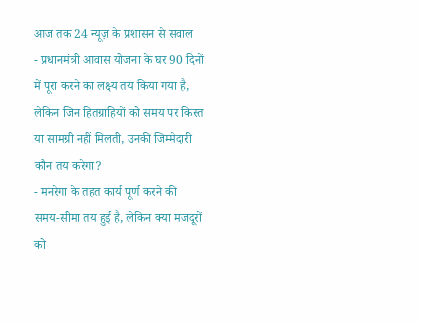आज तक 24 न्यूज़ के प्रशासन से सवाल
- प्रधानमंत्री आवास योजना के घर 90 दिनों में पूरा करने का लक्ष्य तय किया गया है, लेकिन जिन हितग्राहियों को समय पर किस्त या सामग्री नहीं मिलती, उनकी जिम्मेदारी कौन तय करेगा?
- मनरेगा के तहत कार्य पूर्ण करने की समय-सीमा तय हुई है, लेकिन क्या मजदूरों को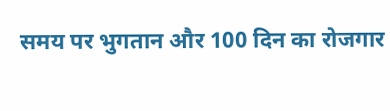समय पर भुगतान और 100 दिन का रोजगार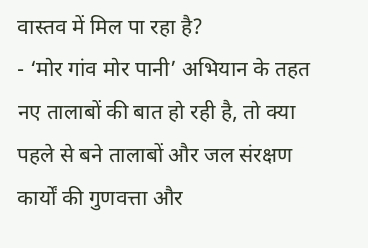वास्तव में मिल पा रहा है?
- ‘मोर गांव मोर पानी’ अभियान के तहत नए तालाबों की बात हो रही है, तो क्या पहले से बने तालाबों और जल संरक्षण कार्यों की गुणवत्ता और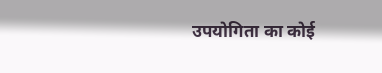उपयोगिता का कोई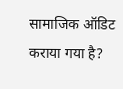सामाजिक ऑडिट कराया गया है?